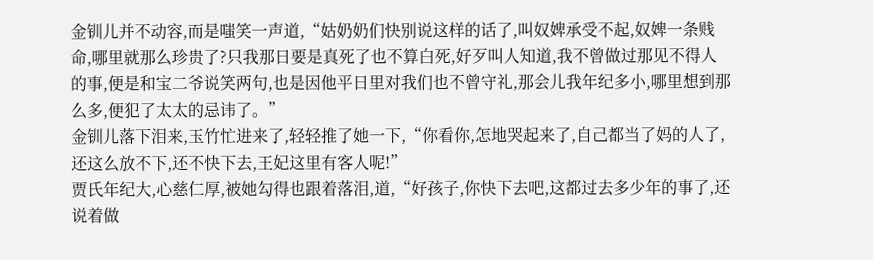金钏儿并不动容,而是嗤笑一声道,“姑奶奶们快别说这样的话了,叫奴婢承受不起,奴婢一条贱命,哪里就那么珍贵了?只我那日要是真死了也不算白死,好歹叫人知道,我不曾做过那见不得人的事,便是和宝二爷说笑两句,也是因他平日里对我们也不曾守礼,那会儿我年纪多小,哪里想到那么多,便犯了太太的忌讳了。”
金钏儿落下泪来,玉竹忙进来了,轻轻推了她一下,“你看你,怎地哭起来了,自己都当了妈的人了,还这么放不下,还不快下去,王妃这里有客人呢!”
贾氏年纪大,心慈仁厚,被她勾得也跟着落泪,道,“好孩子,你快下去吧,这都过去多少年的事了,还说着做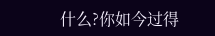什么?你如今过得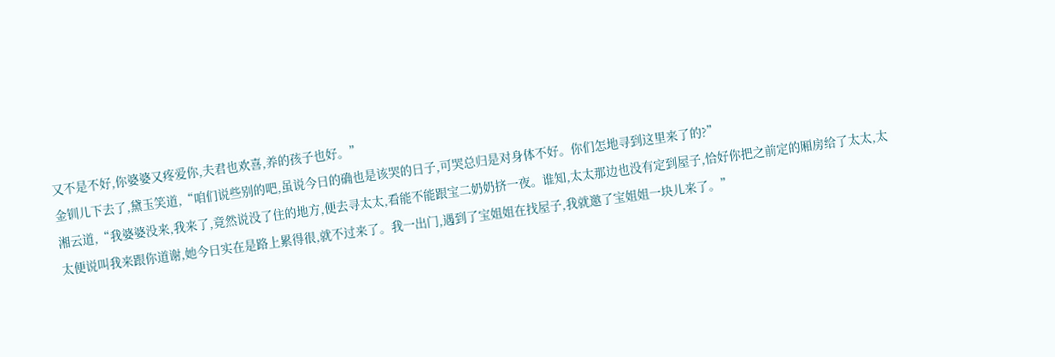又不是不好,你婆婆又疼爱你,夫君也欢喜,养的孩子也好。”
金钏儿下去了,黛玉笑道,“咱们说些别的吧,虽说今日的确也是该哭的日子,可哭总归是对身体不好。你们怎地寻到这里来了的?”
湘云道,“我婆婆没来,我来了,竟然说没了住的地方,便去寻太太,看能不能跟宝二奶奶挤一夜。谁知,太太那边也没有定到屋子,恰好你把之前定的厢房给了太太,太太便说叫我来跟你道谢,她今日实在是路上累得很,就不过来了。我一出门,遇到了宝姐姐在找屋子,我就邀了宝姐姐一块儿来了。”